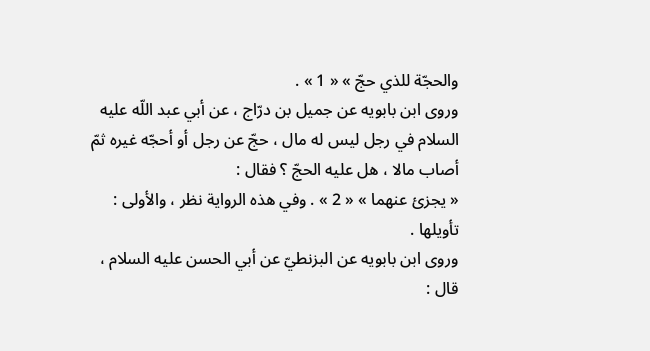والحجّة للذي حجّ » « 1 » .
وروى ابن بابويه عن جميل بن درّاج ، عن أبي عبد اللّه عليه السلام في رجل ليس له مال ، حجّ عن رجل أو أحجّه غيره ثمّ أصاب مالا ، هل عليه الحجّ ؟ فقال :
« يجزئ عنهما » « 2 » . وفي هذه الرواية نظر ، والأولى : تأويلها .
وروى ابن بابويه عن البزنطيّ عن أبي الحسن عليه السلام ، قال :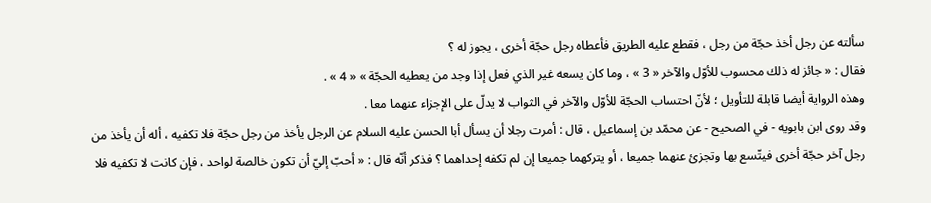سألته عن رجل أخذ حجّة من رجل ، فقطع عليه الطريق فأعطاه رجل حجّة أخرى ، يجوز له ؟
فقال : « جائز له ذلك محسوب للأوّل والآخر « 3 » ، وما كان يسعه غير الذي فعل إذا وجد من يعطيه الحجّة » « 4 » .
وهذه الرواية أيضا قابلة للتأويل ؛ لأنّ احتساب الحجّة للأوّل والآخر في الثواب لا يدلّ على الإجزاء عنهما معا .
وقد روى ابن بابويه - في الصحيح - عن محمّد بن إسماعيل ، قال : أمرت رجلا أن يسأل أبا الحسن عليه السلام عن الرجل يأخذ من رجل حجّة فلا تكفيه ، أله أن يأخذ من رجل آخر حجّة أخرى فيتّسع بها وتجزئ عنهما جميعا ، أو يتركهما جميعا إن لم تكفه إحداهما ؟ فذكر أنّه قال : « أحبّ إليّ أن تكون خالصة لواحد ، فإن كانت لا تكفيه فلا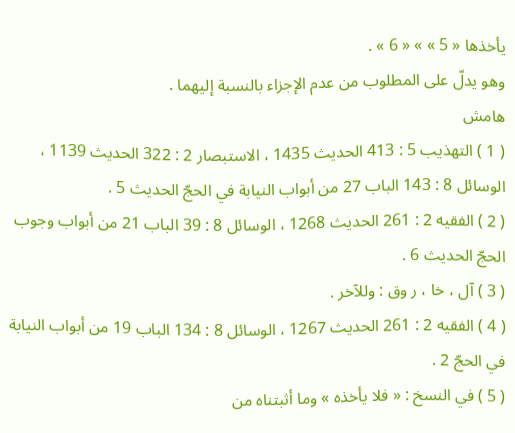يأخذها « 5 » » « 6 » .
وهو يدلّ على المطلوب من عدم الإجزاء بالنسبة إليهما .
هامش
( 1 ) التهذيب 5 : 413 الحديث 1435 ، الاستبصار 2 : 322 الحديث 1139 ، الوسائل 8 : 143 الباب 27 من أبواب النيابة في الحجّ الحديث 5 .
( 2 ) الفقيه 2 : 261 الحديث 1268 ، الوسائل 8 : 39 الباب 21 من أبواب وجوب الحجّ الحديث 6 .
( 3 ) آل ، خا ، ر وق : وللآخر .
( 4 ) الفقيه 2 : 261 الحديث 1267 ، الوسائل 8 : 134 الباب 19 من أبواب النيابة في الحجّ 2 .
( 5 ) في النسخ : « فلا يأخذه » وما أثبتناه من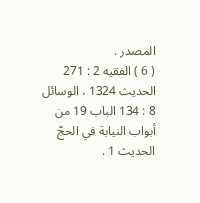المصدر .
( 6 ) الفقيه 2 : 271 الحديث 1324 ، الوسائل 8 : 134 الباب 19 من أبواب النيابة في الحجّ الحديث 1 .